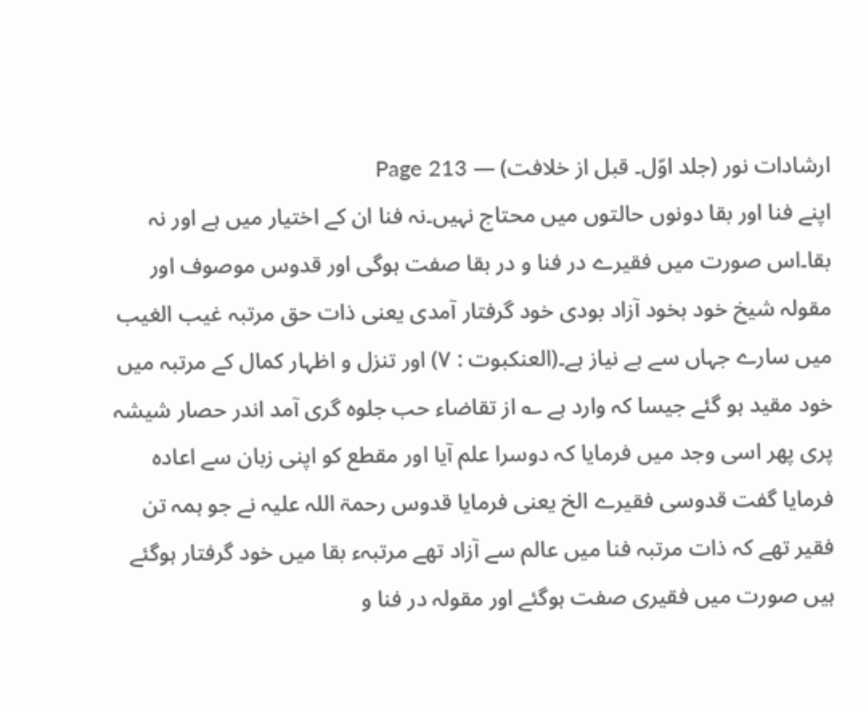ارشادات نور (جلد اوّل۔ قبل از خلافت) — Page 213
اپنے فنا اور بقا دونوں حالتوں میں محتاج نہیں۔نہ فنا ان کے اختیار میں ہے اور نہ بقا۔اس صورت میں فقیرے در فنا و در بقا صفت ہوگی اور قدوس موصوف اور مقولہ شیخ خود بخود آزاد بودی خود گرفتار آمدی یعنی ذات حق مرتبہ غیب الغیب میں سارے جہاں سے بے نیاز ہے۔(العنکبوت : ۷) اور تنزل و اظہار کمال کے مرتبہ میں خود مقید ہو گئے جیسا کہ وارد ہے ؎ از تقاضاء حب جلوہ گری آمد اندر حصار شیشہ پری پھر اسی وجد میں فرمایا کہ دوسرا علم آیا اور مقطع کو اپنی زبان سے اعادہ فرمایا گفت قدوسی فقیرے الخ یعنی فرمایا قدوس رحمۃ اللہ علیہ نے جو ہمہ تن فقیر تھے کہ ذات مرتبہ فنا میں عالم سے آزاد تھے مرتبہء بقا میں خود گرفتار ہوگئے ہیں صورت میں فقیری صفت ہوگئے اور مقولہ در فنا و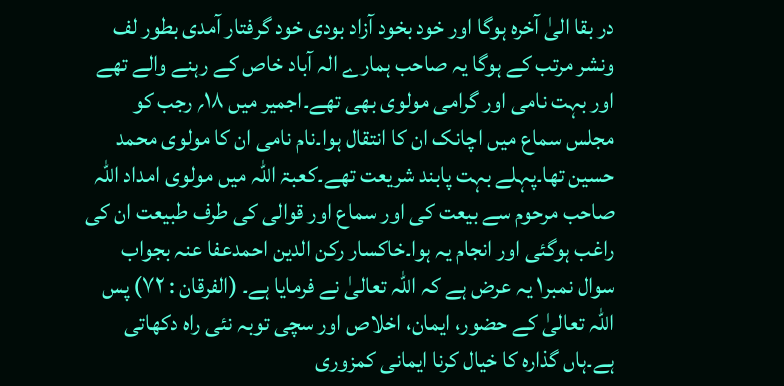در بقا الیٰ آخرہ ہوگا اور خود بخود آزاد بودی خود گرفتار آمدی بطور لف ونشر مرتب کے ہوگا یہ صاحب ہمارے الہ آباد خاص کے رہنے والے تھے اور بہت نامی اور گرامی مولوی بھی تھے۔اجمیر میں ۱۸؍ رجب کو مجلس سماع میں اچانک ان کا انتقال ہوا۔نام نامی ان کا مولوی محمد حسین تھا۔پہلے بہت پابند شریعت تھے۔کعبۃ اللہ میں مولوی امداد اللہ صاحب مرحوم سے بیعت کی اور سماع اور قوالی کی طرف طبیعت ان کی راغب ہوگئی اور انجام یہ ہوا۔خاکسار رکن الدین احمدعفا عنہ بجواب سوال نمبر۱ یہ عرض ہے کہ اللہ تعالیٰ نے فرمایا ہے۔ (الفرقان : ۷۲) پس اللہ تعالیٰ کے حضور، ایمان، اخلاص اور سچی توبہ نئی راہ دکھاتی ہے۔ہاں گذارہ کا خیال کرنا ایمانی کمزوری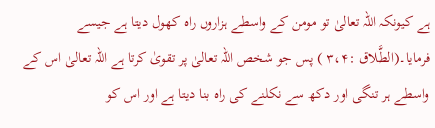ہے کیونکہ اللہ تعالیٰ تو مومن کے واسطے ہزاروں راہ کھول دیتا ہے جیسے فرمایا۔(الطَّلاق :۳،۴ ) پس جو شخص اللہ تعالیٰ پر تقویٰ کرتا ہے اللہ تعالیٰ اس کے واسطے ہر تنگی اور دکھ سے نکلنے کی راہ بنا دیتا ہے اور اس کو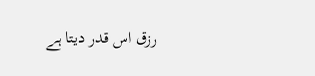رزق اس قدر دیتا ہے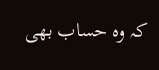کہ وہ حساب بھی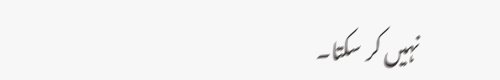نہیں کر سکتا۔